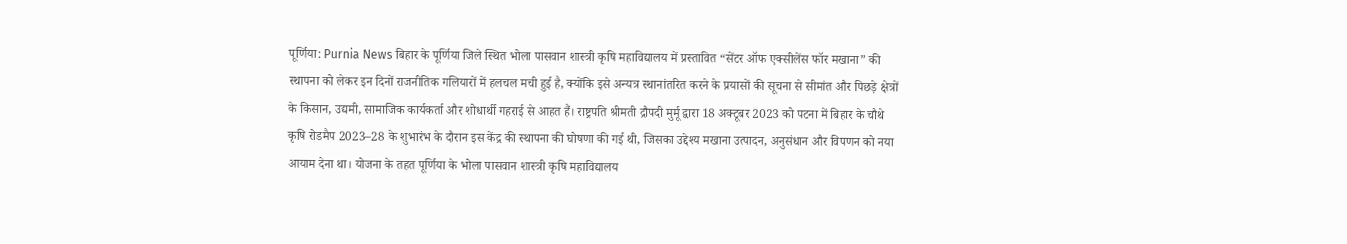पूर्णिया: Purnia News बिहार के पूर्णिया जिले स्थित भोला पासवान शास्त्री कृषि महाविद्यालय में प्रस्तावित “सेंटर ऑफ एक्सीलेंस फॉर मखाना” की स्थापना को लेकर इन दिनों राजनीतिक गलियारों में हलचल मची हुई है, क्योंकि इसे अन्यत्र स्थानांतरित करने के प्रयासों की सूचना से सीमांत और पिछड़े क्षेत्रों के किसान, उद्यमी, सामाजिक कार्यकर्ता और शोधार्थी गहराई से आहत हैं। राष्ट्रपति श्रीमती द्रौपदी मुर्मू द्वारा 18 अक्टूबर 2023 को पटना में बिहार के चौथे कृषि रोडमैप 2023–28 के शुभारंभ के दौरान इस केंद्र की स्थापना की घोषणा की गई थी, जिसका उद्देश्य मखाना उत्पादन, अनुसंधान और विपणन को नया आयाम देना था। योजना के तहत पूर्णिया के भोला पासवान शास्त्री कृषि महाविद्यालय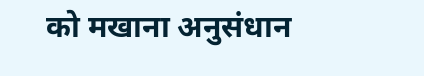को मखाना अनुसंधान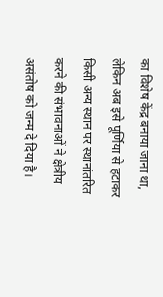का विशेष केंद्र बनाया जाना था, लेकिन अब इसे पूर्णिया से हटाकर किसी अन्य स्थान पर स्थानांतरित करने की संभावनाओं ने क्षेत्रीय असंतोष को जन्म दे दिया है।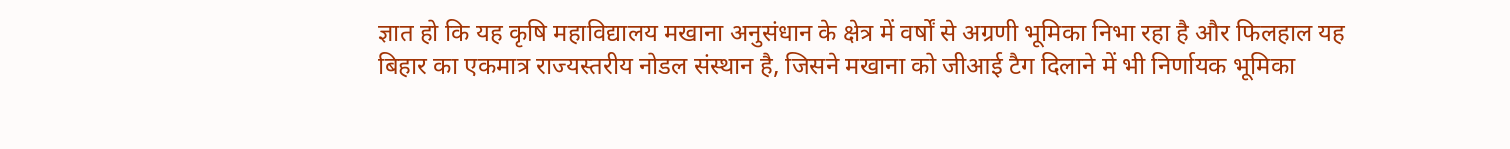ज्ञात हो कि यह कृषि महाविद्यालय मखाना अनुसंधान के क्षेत्र में वर्षों से अग्रणी भूमिका निभा रहा है और फिलहाल यह बिहार का एकमात्र राज्यस्तरीय नोडल संस्थान है, जिसने मखाना को जीआई टैग दिलाने में भी निर्णायक भूमिका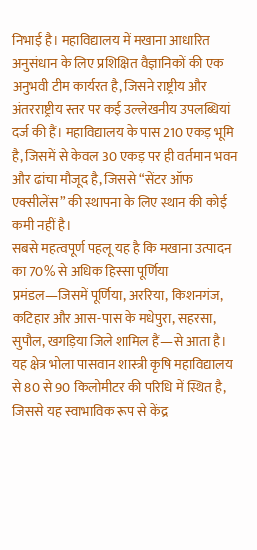निभाई है। महाविद्यालय में मखाना आधारित अनुसंधान के लिए प्रशिक्षित वैज्ञानिकों की एक अनुभवी टीम कार्यरत है, जिसने राष्ट्रीय और अंतरराष्ट्रीय स्तर पर कई उल्लेखनीय उपलब्धियां दर्ज की हैं। महाविद्यालय के पास 210 एकड़ भूमि है, जिसमें से केवल 30 एकड़ पर ही वर्तमान भवन और ढांचा मौजूद है, जिससे “सेंटर ऑफ एक्सीलेंस” की स्थापना के लिए स्थान की कोई कमी नहीं है।
सबसे महत्वपूर्ण पहलू यह है कि मखाना उत्पादन का 70% से अधिक हिस्सा पूर्णिया प्रमंडल—जिसमें पूर्णिया, अररिया, किशनगंज, कटिहार और आस-पास के मधेपुरा, सहरसा, सुपौल, खगड़िया जिले शामिल हैं—से आता है। यह क्षेत्र भोला पासवान शास्त्री कृषि महाविद्यालय से 80 से 90 किलोमीटर की परिधि में स्थित है, जिससे यह स्वाभाविक रूप से केंद्र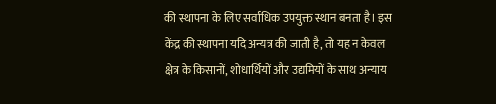की स्थापना के लिए सर्वाधिक उपयुक्त स्थान बनता है। इस केंद्र की स्थापना यदि अन्यत्र की जाती है, तो यह न केवल क्षेत्र के किसानों, शोधार्थियों और उद्यमियों के साथ अन्याय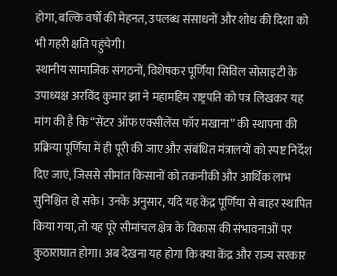होगा, बल्कि वर्षों की मेहनत, उपलब्ध संसाधनों और शोध की दिशा को भी गहरी क्षति पहुंचेगी।
स्थानीय सामाजिक संगठनों, विशेषकर पूर्णिया सिविल सोसाइटी के उपाध्यक्ष अरविंद कुमार झा ने महामहिम राष्ट्रपति को पत्र लिखकर यह मांग की है कि “सेंटर ऑफ एक्सीलेंस फॉर मखाना” की स्थापना की प्रक्रिया पूर्णिया में ही पूरी की जाए और संबंधित मंत्रालयों को स्पष्ट निर्देश दिए जाएं, जिससे सीमांत किसानों को तकनीकी और आर्थिक लाभ सुनिश्चित हो सके। उनके अनुसार, यदि यह केंद्र पूर्णिया से बाहर स्थापित किया गया, तो यह पूरे सीमांचल क्षेत्र के विकास की संभावनाओं पर कुठाराघात होगा। अब देखना यह होगा कि क्या केंद्र और राज्य सरकार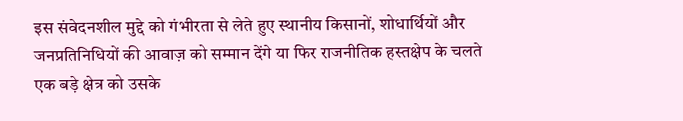इस संवेदनशील मुद्दे को गंभीरता से लेते हुए स्थानीय किसानों, शोधार्थियों और जनप्रतिनिधियों की आवाज़ को सम्मान देंगे या फिर राजनीतिक हस्तक्षेप के चलते एक बड़े क्षेत्र को उसके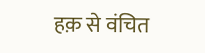हक़ से वंचित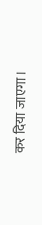कर दिया जाएगा।